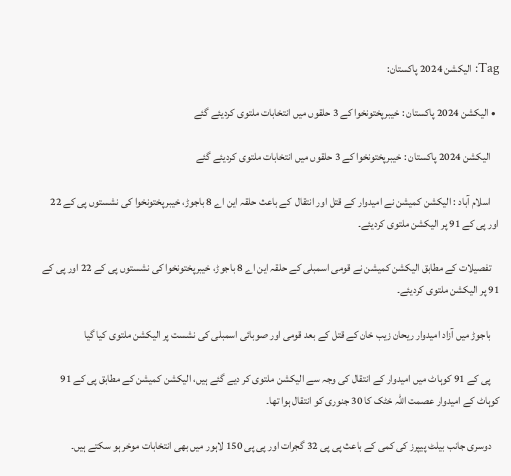Tag: الیکشن 2024 پاکستان:

  • الیکشن 2024 پاکستان : خیبرپختونخوا کے 3 حلقوں میں انتخابات ملتوی کردیئے گئے

    الیکشن 2024 پاکستان : خیبرپختونخوا کے 3 حلقوں میں انتخابات ملتوی کردیئے گئے

    اسلام آباد : الیکشن کمیشن نے امیدوار کے قتل اور انتقال  کے باعث حلقہ این اے 8 باجوڑ، خیبرپختونخوا کی نشستوں پی کے 22 اور پی کے 91 پر الیکشن ملتوی کردیئے۔

    تفصیلات کے مطابق الیکشن کمیشن نے قومی اسمبلی کے حلقہ این اے 8 باجوڑ، خیبرپختونخوا کی نشستوں پی کے 22 اور پی کے 91 پر الیکشن ملتوی کردیئے۔

    باجوڑ میں آزاد امیدوار ریحان زیب خان کے قتل کے بعد قومی اور صوبائی اسمبلی کی نشست پر الیکشن ملتوی کیا گیا

    پی کے 91 کوہاٹ میں امیدوار کے انتقال کی وجہ سے الیکشن ملتوی کر دیے گئے ہیں، الیکشن کمیشن کے مطابق پی کے 91 کوہاٹ کے امیدوار عصمت اللّٰہ خٹک کا 30 جنوری کو انتقال ہوا تھا۔

    دوسری جانب بیلٹ پیپرز کی کمی کے باعث پی پی 32 گجرات اور پی پی 150 لاہور میں بھی انتخابات موخر ہو سکتے ہیں۔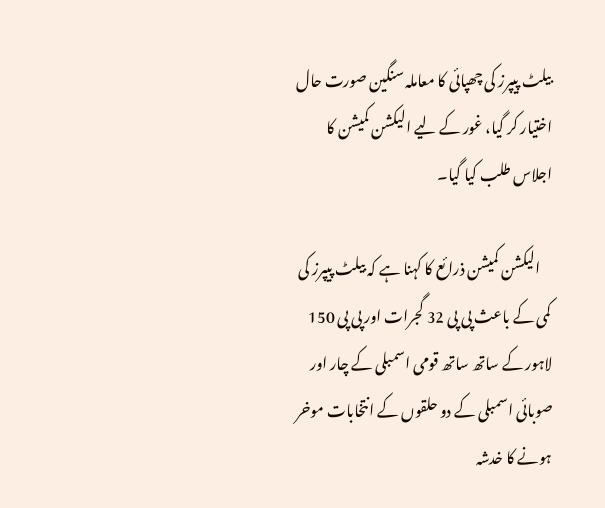بیلٹ پیپرز کی چھپائی کا معاملہ سنگین صورت حال اختیار کر گیا، غور کے لیے الیکشن کمیشن کا اجلاس طلب کیا گیا۔

    الیکشن کمیشن ذرائع کا کہنا ہے کہ بیلٹ پیپرز کی کمی کے باعث پی پی 32 گجرات اور پی پی 150 لاہور کے ساتھ ساتھ قومی اسمبلی کے چار اور صوبائی اسمبلی کے دو حلقوں کے انتخابات موخر ہونے کا خدشہ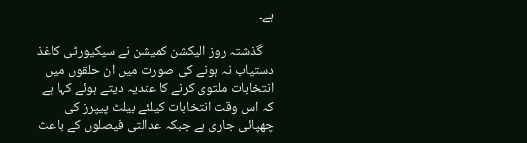ہے۔

    گذشتہ روز الیکشن کمیشن نے سیکیورٹی کاغذ دستیاب نہ ہونے کی صورت میں ان حلقوں میں انتخابات ملتوی کرنے کا عندیہ دیتے ہوئے کہا ہے کہ اس وقت انتخابات کیلئے بیلٹ پیپرز کی چھپائی جاری ہے جبکہ عدالتی فیصلوں کے باعث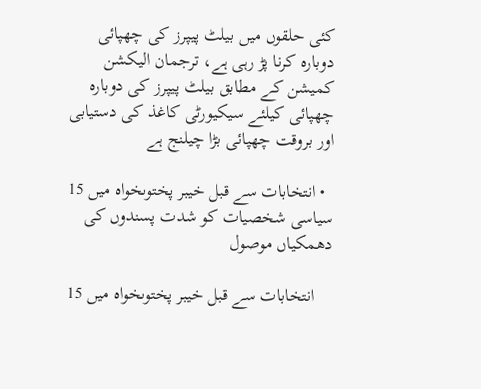کئی حلقوں میں بیلٹ پیپرز کی چھپائی دوبارہ کرنا پڑ رہی ہے، ترجمان الیکشن کمیشن کے مطابق بیلٹ پیپرز کی دوبارہ چھپائی کیلئے سیکیورٹی کاغذ کی دستیابی اور بروقت چھپائی بڑا چیلنج ہے

  • انتخابات سے قبل خیبر پختوںخواہ میں 15 سیاسی شخصیات کو شدت پسندوں کی دھمکیاں موصول

    انتخابات سے قبل خیبر پختوںخواہ میں 15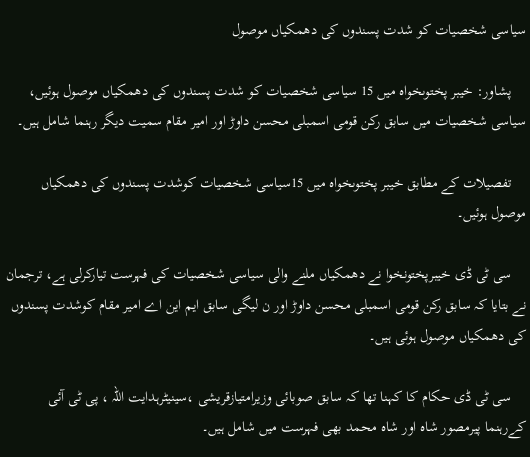سیاسی شخصیات کو شدت پسندوں کی دھمکیاں موصول

    پشاور: خیبر پختوںخواہ میں 15 سیاسی شخصیات کو شدت پسندوں کی دھمکیاں موصول ہوئیں، سیاسی شخصیات میں سابق رکن قومی اسمبلی محسن داوڑ اور امیر مقام سمیت دیگر رہنما شامل ہیں۔

    تفصیلات کے مطابق خیبر پختوںخواہ میں 15سیاسی شخصیات کوشدت پسندوں کی دھمکیاں موصول ہوئیں۔

    سی ٹی ڈی خیبرپختونخوا نے دھمکیاں ملنے والی سیاسی شخصیات کی فہرست تیارکرلی ہے، ترجمان نے بتایا کہ سابق رکن قومی اسمبلی محسن داوڑ اور ن لیگی سابق ایم این اے امیر مقام کوشدت پسندوں کی دھمکیاں موصول ہوئی ہیں۔

    سی ٹی ڈی حکام کا کہنا تھا کہ سابق صوبائی وزیرامتیازقریشی ،سینیٹرہدایت اللہ ، پی ٹی آئی کےرہنما پیرمصور شاہ اور شاہ محمد بھی فہرست میں شامل ہیں۔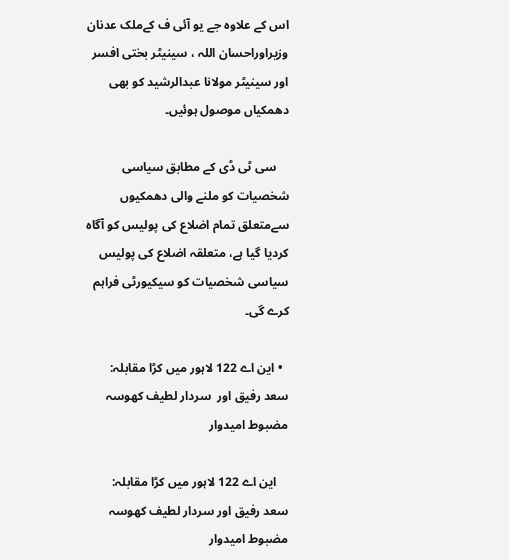اس کے علاوہ جے یو آئی ف کےملک عدنان وزیراوراحسان اللہ ، سینیٹر بختی افسر اور سینیٹر مولانا عبدالرشید کو بھی دھمکیاں موصول ہوئیں۔

    سی ٹی ڈی کے مطابق سیاسی شخصیات کو ملنے والی دھمکیوں سےمتعلق تمام اضلاع کی پولیس کو آگاہ کردیا گیا ہے، متعلقہ اضلاع کی پولیس سیاسی شخصیات کو سیکیورٹی فراہم کرے گی۔

  • این اے 122 لاہور میں کڑا مقابلہ: سعد رفیق اور  سردار لطیف کھوسہ مضبوط امیدوار

    این اے 122 لاہور میں کڑا مقابلہ: سعد رفیق اور سردار لطیف کھوسہ مضبوط امیدوار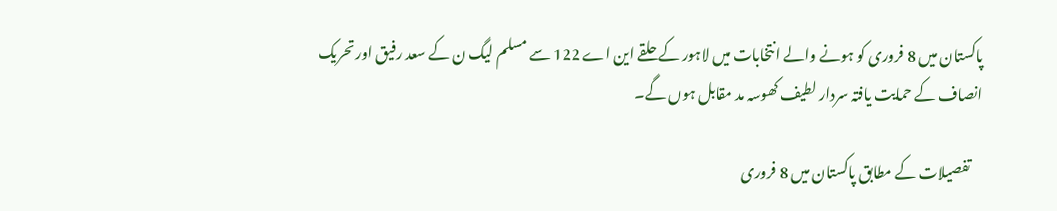پاکستان میں 8 فروری کو ہونے والے انتخابات میں لاہور کے حلقے این اے 122 سے مسلم لیگ ن کے سعد رفیق اور تحریک انصاف کے حمایت یافتہ سردار لطیف کھوسہ مد مقابل ہوں گے۔

    تفصیلات کے مطابق پاکستان میں 8 فروری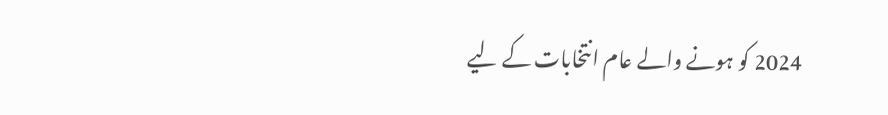2024 کو ہونے والے عام انتخابات کے لیے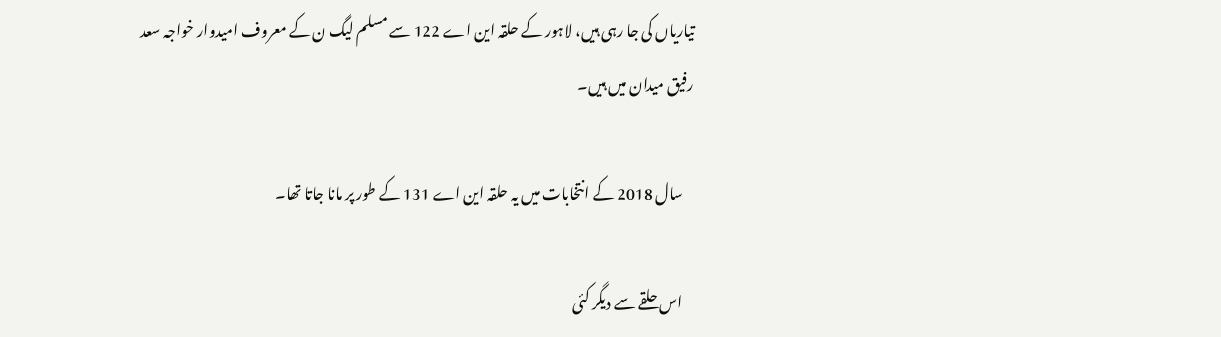تیاریاں کی جا رہی ہیں، لاہور کے حلقہ این اے 122 سے مسلم لیگ ن کے معروف امیدوار خواجہ سعد رفیق میدان میں ہیں۔

    سال 2018 کے انتخابات میں یہ حلقہ این اے 131 کے طور پر مانا جاتا تھا۔

    اس حلقے سے دیگر کئی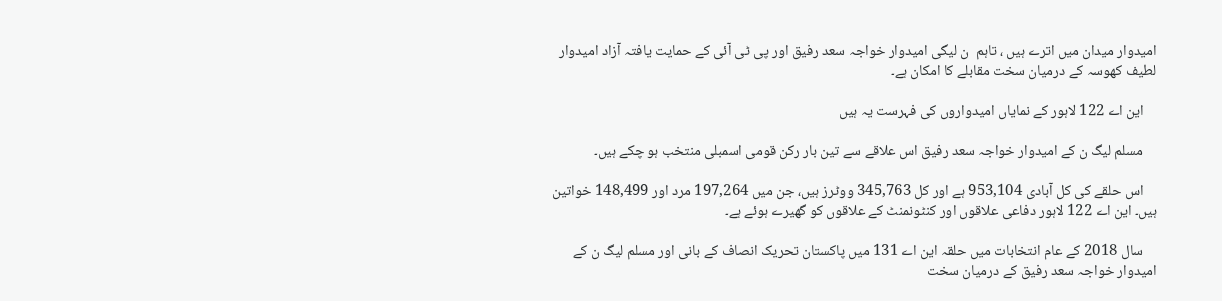امیدوار میدان میں اترے ہیں ، تاہم  ن لیگی امیدوار خواجہ سعد رفیق اور پی ٹی آئی کے حمایت یافتہ آزاد امیدوار لطیف کھوسہ کے درمیان سخت مقابلے کا امکان ہے۔

    این اے 122 لاہور کے نمایاں امیدواروں کی فہرست یہ ہیں

    مسلم لیگ ن کے امیدوار خواجہ سعد رفیق اس علاقے سے تین بار رکن قومی اسمبلی منتخب ہو چکے ہیں۔

    اس حلقے کی کل آبادی 953,104 ہے اور کل 345,763 ووٹرز ہیں، جن میں 197,264 مرد اور 148,499 خواتین ہیں۔ این اے 122 لاہور دفاعی علاقوں اور کنٹونمنٹ کے علاقوں کو گھیرے ہوئے ہے۔

    سال 2018 کے عام انتخابات میں حلقہ این اے 131 میں پاکستان تحریک انصاف کے بانی اور مسلم لیگ ن کے امیدوار خواجہ سعد رفیق کے درمیان سخت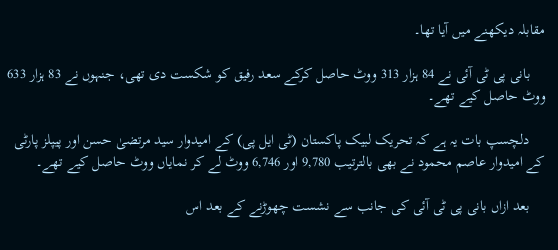مقابلہ دیکھنے میں آیا تھا۔

    بانی پی ٹی آئی نے 84 ہزار 313 ووٹ حاصل کرکے سعد رفیق کو شکست دی تھی، جنہوں نے 83 ہزار 633 ووٹ حاصل کیے تھے۔

    دلچسپ بات یہ ہے کہ تحریک لبیک پاکستان (ٹی ایل پی) کے امیدوار سید مرتضیٰ حسن اور پیپلز پارٹی کے امیدوار عاصم محمود نے بھی بالترتیب 9,780 اور 6,746 ووٹ لے کر نمایاں ووٹ حاصل کیے تھے۔

    بعد ازاں بانی پی ٹی آئی کی جانب سے نشست چھوڑنے کے بعد اس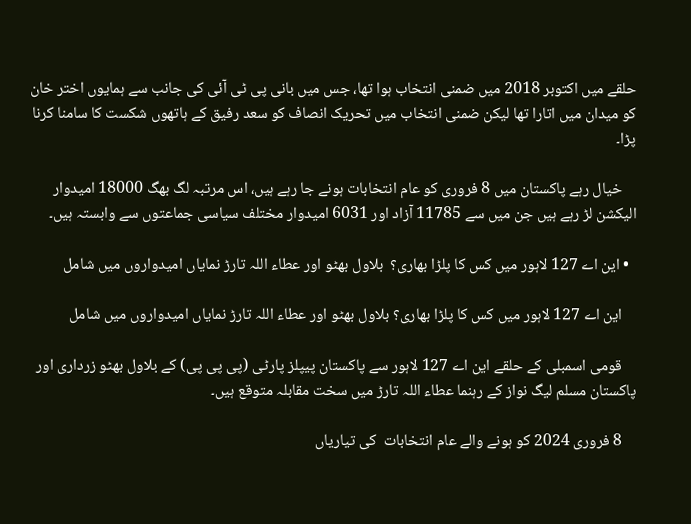حلقے میں اکتوبر 2018 میں ضمنی انتخاب ہوا تھا، جس میں بانی پی ٹی آئی کی جانب سے ہمایوں اختر خان کو میدان میں اتارا تھا لیکن ضمنی انتخاب میں تحریک انصاف کو سعد رفیق کے ہاتھوں شکست کا سامنا کرنا پڑا۔

    خیال رہے پاکستان میں 8 فروری کو عام انتخابات ہونے جا رہے ہیں، اس مرتبہ لگ بھگ 18000 امیدوار الیکشن لڑ رہے ہیں جن میں سے 11785 آزاد اور 6031 امیدوار مختلف سیاسی جماعتوں سے وابستہ ہیں۔

  • این اے 127 لاہور میں کس کا پلڑا بھاری؟  بلاول بھٹو اور عطاء اللہ تارڑ نمایاں امیدواروں میں شامل

    این اے 127 لاہور میں کس کا پلڑا بھاری؟ بلاول بھٹو اور عطاء اللہ تارڑ نمایاں امیدواروں میں شامل

    قومی اسمبلی کے حلقے این اے 127 لاہور سے پاکستان پیپلز پارٹی (پی پی پی) کے بلاول بھٹو زرداری اور پاکستان مسلم لیگ نواز کے رہنما عطاء اللہ تارڑ میں سخت مقابلہ متوقع ہیں۔

    8 فروری 2024 کو ہونے والے عام انتخابات  کی تیاریاں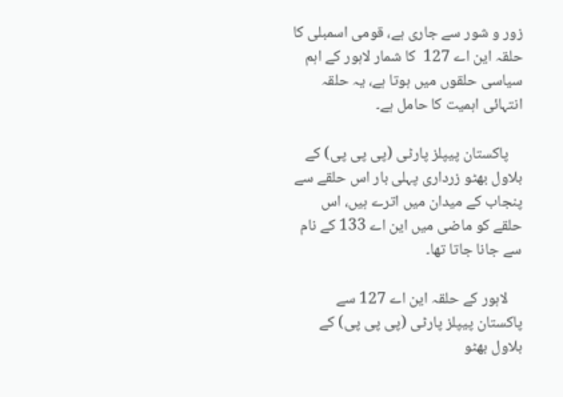زور و شور سے جاری ہے، قومی اسمبلی کا حلقہ این اے 127  کا شمار لاہور کے اہم سیاسی حلقوں میں ہوتا ہے، یہ حلقہ انتہائی اہمیت کا حامل ہے۔

    پاکستان پیپلز پارٹی (پی پی پی) کے بلاول بھٹو زرداری پہلی بار اس حلقے سے پنجاب کے میدان میں اترے ہیں، اس حلقے کو ماضی میں این اے 133 کے نام سے جانا جاتا تھا۔

    لاہور کے حلقہ این اے 127 سے پاکستان پیپلز پارٹی (پی پی پی) کے بلاول بھٹو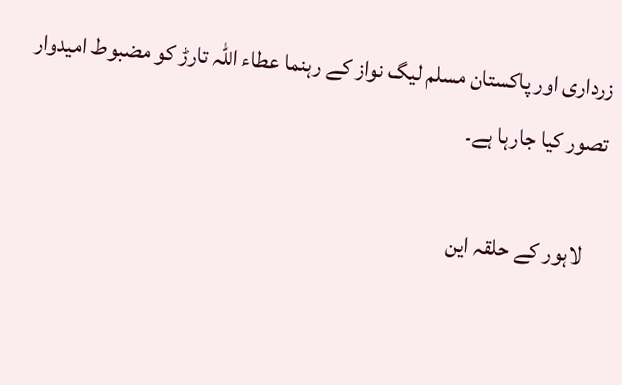زرداری اور پاکستان مسلم لیگ نواز کے رہنما عطاء اللہ تارڑ کو مضبوط امیدوار تصور کیا جارہا ہے۔

    لاہور کے حلقہ این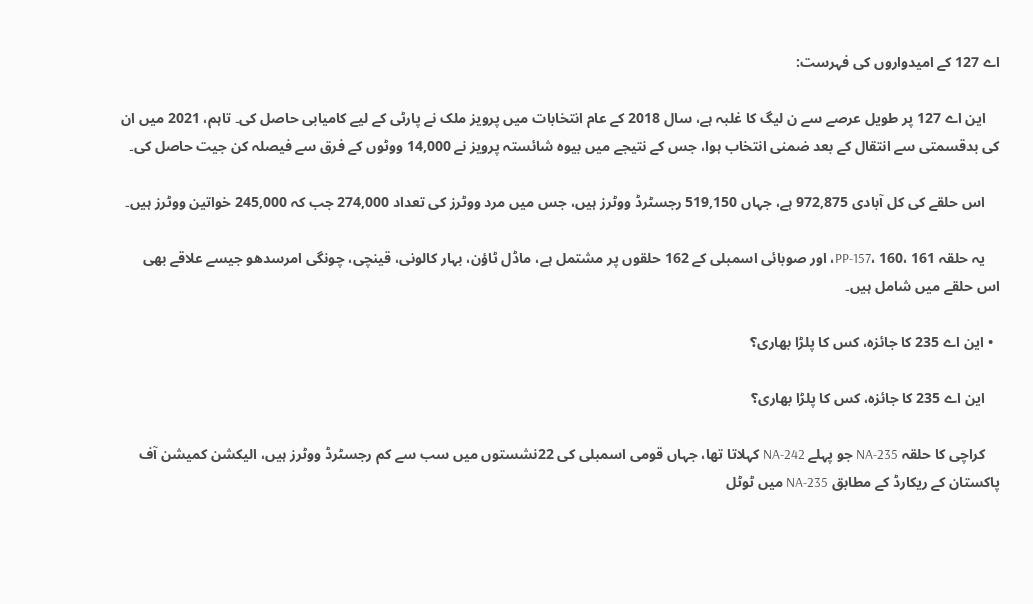اے 127 کے امیدواروں کی فہرست:

    این اے 127 پر طویل عرصے سے ن لیگ کا غلبہ ہے، سال 2018 کے عام انتخابات میں پرویز ملک نے پارٹی کے لیے کامیابی حاصل کی۔ تاہم، 2021 میں ان کی بدقسمتی سے انتقال کے بعد ضمنی انتخاب ہوا، جس کے نتیجے میں بیوہ شائستہ پرویز نے 14,000 ووٹوں کے فرق سے فیصلہ کن جیت حاصل کی۔

    اس حلقے کی کل آبادی 972,875 ہے، جہاں 519,150 رجسٹرڈ ووٹرز ہیں، جس میں مرد ووٹرز کی تعداد 274,000 جب کہ 245,000 خواتین ووٹرز ہیں۔

    یہ حلقہ PP-157، 160، 161، اور صوبائی اسمبلی کے 162 حلقوں پر مشتمل ہے، ماڈل ٹاؤن، بہار کالونی، قینچی، چونگی امرسدھو جیسے علاقے بھی اس حلقے میں شامل ہیں۔

  • این اے 235 کا جائزہ، کس کا پلڑا بھاری؟

    این اے 235 کا جائزہ، کس کا پلڑا بھاری؟

    کراچی کا حلقہ NA-235 جو پہلے NA-242 کہلاتا تھا، جہاں قومی اسمبلی کی 22نشستوں میں سب سے کم رجسٹرڈ ووٹرز ہیں، الیکشن کمیشن آف پاکستان کے ریکارڈ کے مطابق NA-235 میں ٹوٹل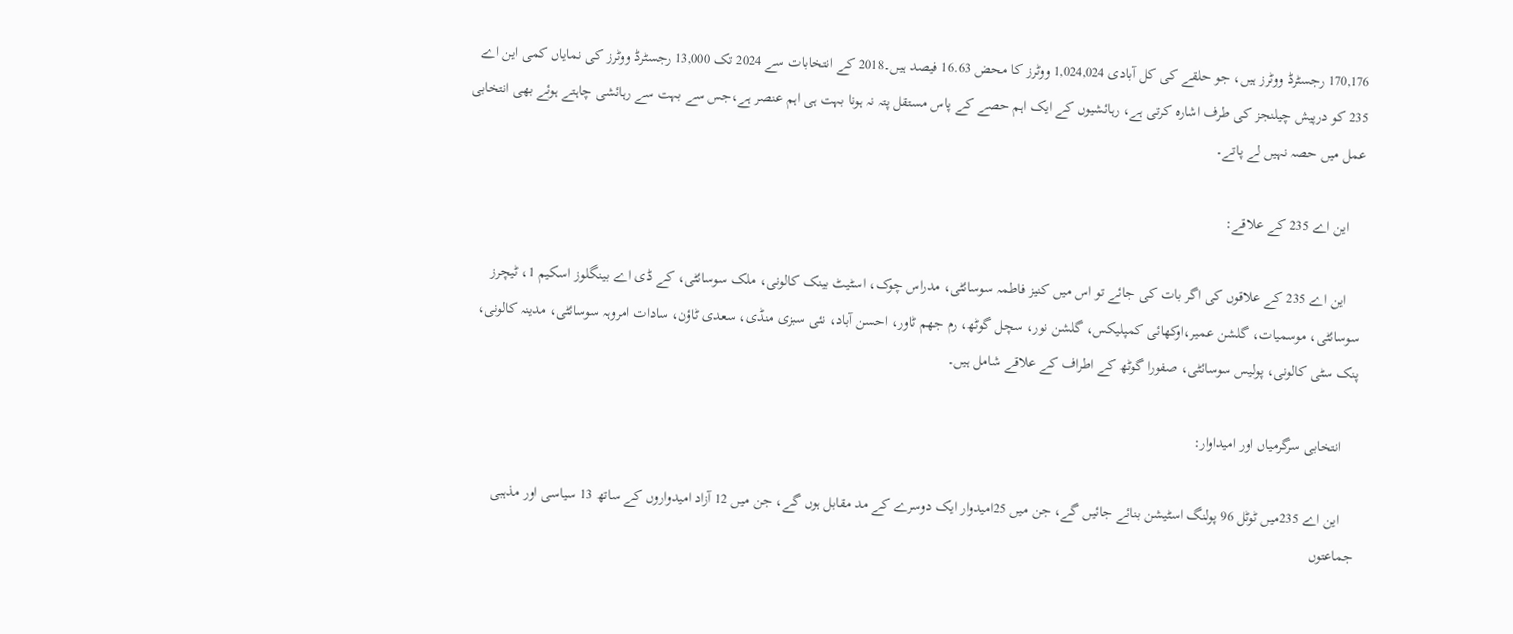170,176 رجسٹرڈ ووٹرز ہیں، جو حلقے کی کل آبادی 1,024,024 ووٹرز کا محض 16.63 فیصد ہیں۔2018 کے انتخابات سے 2024 تک 13,000 رجسٹرڈ ووٹرز کی نمایاں کمی این اے 235 کو درپیش چیلنجز کی طرف اشارہ کرتی ہے، رہائشیوں کے ایک اہم حصے کے پاس مستقل پتہ نہ ہونا بہت ہی اہم عنصر ہے،جس سے بہت سے رہائشی چاہتے ہوئے بھی انتخابی عمل میں حصہ نہیں لے پاتے۔

    این اے 235 کے علاقے:

    این اے 235 کے علاقوں کی اگر بات کی جائے تو اس میں کنیز فاطمہ سوسائٹی، مدراس چوک، اسٹیٹ بینک کالونی، ملک سوسائٹی، کے ڈی اے بینگلوز اسکیم 1، ٹیچرز سوسائٹی، موسمیات، گلشن عمیر،اوکھائی کمپلیکس، گلشن نور، سچل گوٹھ، رم جھم ٹاور، احسن آباد، نئی سبزی منڈی، سعدی ٹاؤن، سادات امروہہ سوسائٹی، مدینہ کالونی، پنک سٹی کالونی، پولیس سوسائٹی، صفورا گوٹھ کے اطراف کے علاقے شامل ہیں۔

    انتخابی سرگرمیاں اور امیداوار:

    این اے 235میں ٹوٹل 96 پولنگ اسٹیشن بنائے جائیں گے، جن میں 25امیدوار ایک دوسرے کے مد مقابل ہوں گے، جن میں 12 آزاد امیدواروں کے ساتھ 13 سیاسی اور مذہبی جماعتوں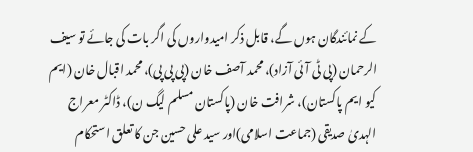کے نمائندگان ہوں گے، قابل ذکر امیدواروں کی اگر بات کی جائے تو سیف الرحمان (پی ٹی آئی آزاد)، محمد آصف خان (پی پی پی)، محمد اقبال خان (ایم کیو ایم پاکستان)، شرافت خان (پاکستان مسلم لیگ ن)، ڈاکٹر معراج الہدیٰ صدیقی (جماعت اسلامی)اور سید علی حسین جن کا تعلق استحکام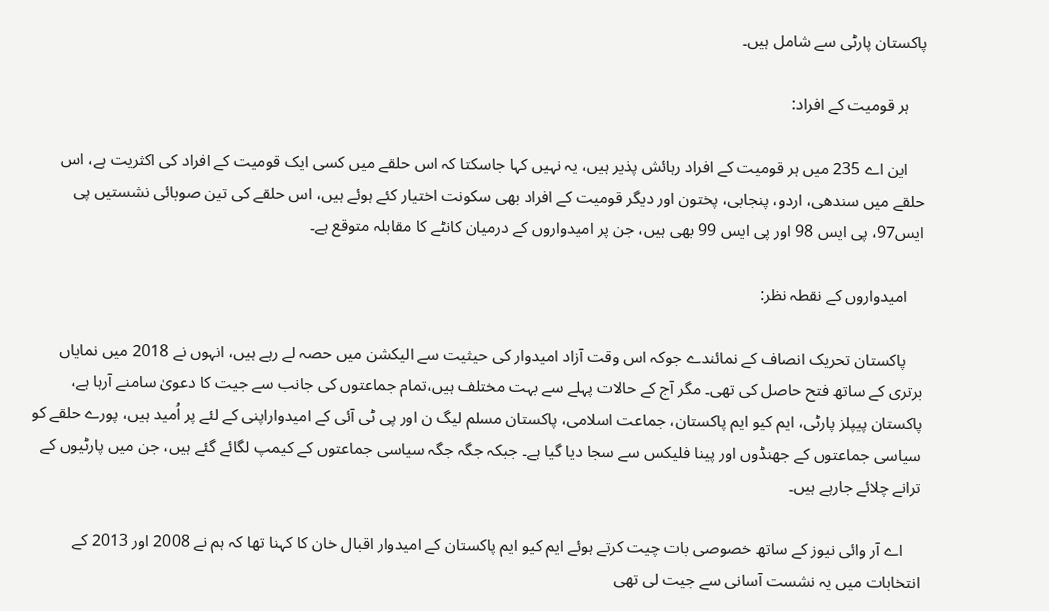پاکستان پارٹی سے شامل ہیں۔

    ہر قومیت کے افراد:

    این اے 235 میں ہر قومیت کے افراد رہائش پذیر ہیں، یہ نہیں کہا جاسکتا کہ اس حلقے میں کسی ایک قومیت کے افراد کی اکثریت ہے، اس حلقے میں سندھی، اردو، پنجابی، پختون اور دیگر قومیت کے افراد بھی سکونت اختیار کئے ہوئے ہیں، اس حلقے کی تین صوبائی نشستیں پی ایس97، پی ایس 98 اور پی ایس 99 بھی ہیں، جن پر امیدواروں کے درمیان کانٹے کا مقابلہ متوقع ہے۔

    امیدواروں کے نقطہ نظر:

    پاکستان تحریک انصاف کے نمائندے جوکہ اس وقت آزاد امیدوار کی حیثیت سے الیکشن میں حصہ لے رہے ہیں، انہوں نے 2018 میں نمایاں برتری کے ساتھ فتح حاصل کی تھی۔ مگر آج کے حالات پہلے سے بہت مختلف ہیں،تمام جماعتوں کی جانب سے جیت کا دعویٰ سامنے آرہا ہے، پاکستان پیپلز پارٹی، ایم کیو ایم پاکستان، جماعت اسلامی، پاکستان مسلم لیگ ن اور پی ٹی آئی کے امیدواراپنی کے لئے پر اُمید ہیں، پورے حلقے کو سیاسی جماعتوں کے جھنڈوں اور پینا فلیکس سے سجا دیا گیا ہے۔ جبکہ جگہ جگہ سیاسی جماعتوں کے کیمپ لگائے گئے ہیں، جن میں پارٹیوں کے ترانے چلائے جارہے ہیں۔

    اے آر وائی نیوز کے ساتھ خصوصی بات چیت کرتے ہوئے ایم کیو ایم پاکستان کے امیدوار اقبال خان کا کہنا تھا کہ ہم نے 2008 اور 2013 کے انتخابات میں یہ نشست آسانی سے جیت لی تھی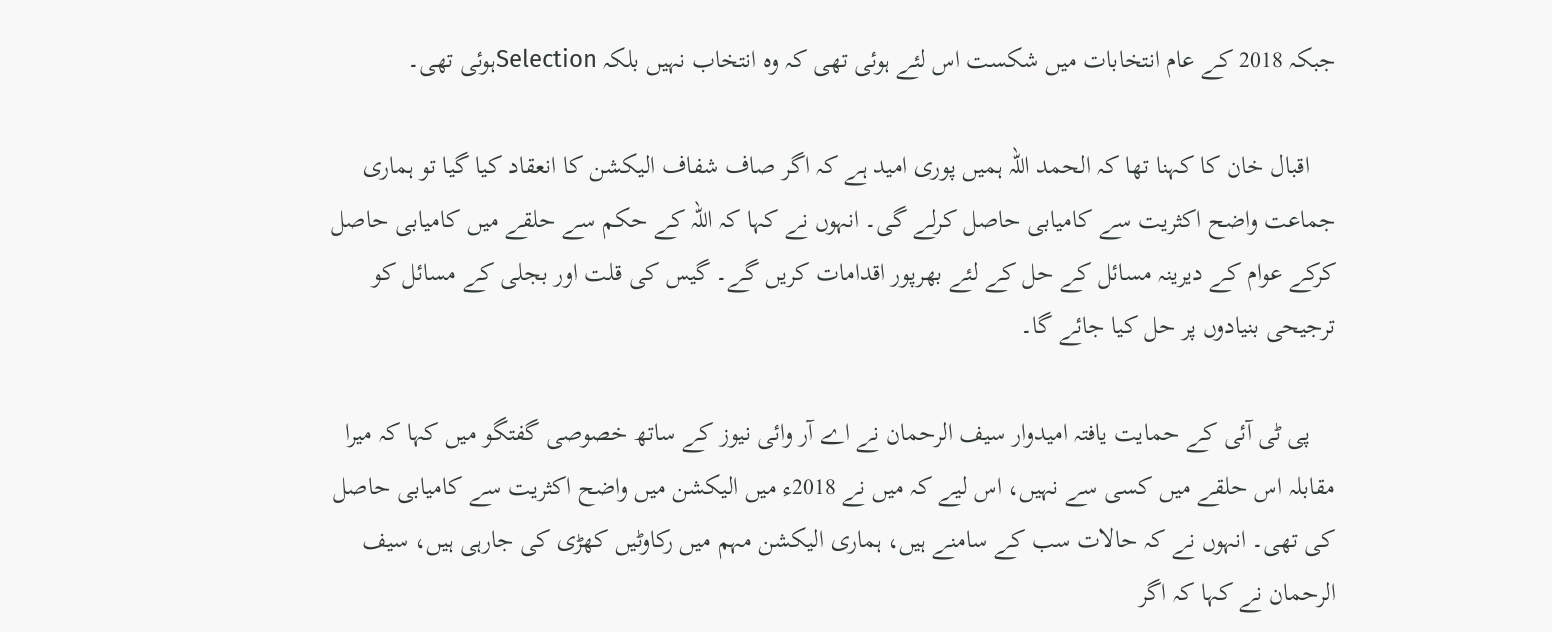جبکہ 2018 کے عام انتخابات میں شکست اس لئے ہوئی تھی کہ وہ انتخاب نہیں بلکہ Selectionہوئی تھی۔

    اقبال خان کا کہنا تھا کہ الحمد اللہ ہمیں پوری امید ہے کہ اگر صاف شفاف الیکشن کا انعقاد کیا گیا تو ہماری جماعت واضح اکثریت سے کامیابی حاصل کرلے گی۔ انہوں نے کہا کہ اللہ کے حکم سے حلقے میں کامیابی حاصل کرکے عوام کے دیرینہ مسائل کے حل کے لئے بھرپور اقدامات کریں گے۔ گیس کی قلت اور بجلی کے مسائل کو ترجیحی بنیادوں پر حل کیا جائے گا۔

    پی ٹی آئی کے حمایت یافتہ امیدوار سیف الرحمان نے اے آر وائی نیوز کے ساتھ خصوصی گفتگو میں کہا کہ میرا مقابلہ اس حلقے میں کسی سے نہیں، اس لیے کہ میں نے 2018ء میں الیکشن میں واضح اکثریت سے کامیابی حاصل کی تھی۔ انہوں نے کہ حالات سب کے سامنے ہیں، ہماری الیکشن مہم میں رکاوٹیں کھڑی کی جارہی ہیں، سیف الرحمان نے کہا کہ اگر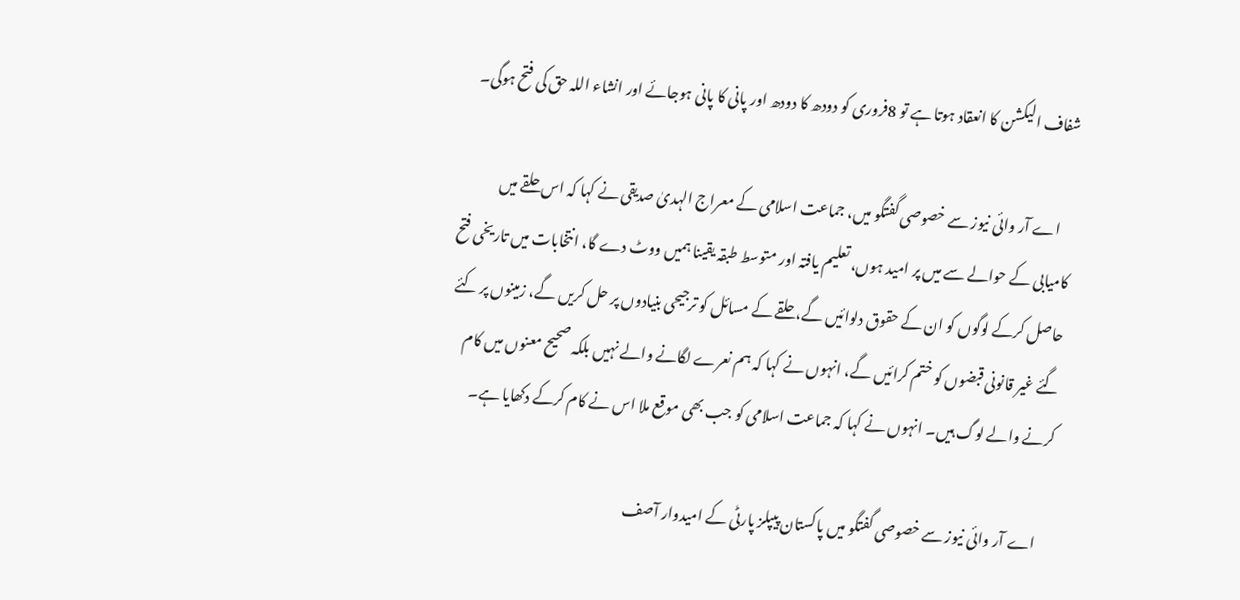شفاف الیکشن کا انعقاد ہوتا ہے تو 8فروری کو دودھ کا دودھ اور پانی کا پانی ہوجائے اور انشاء اللہ حق کی فتح ہوگی۔

    اے آر وائی نیوز سے خصوصی گفتگو میں، جماعت اسلامی کے معراج الہدیٰ صدیقی نے کہا کہ اس حلقے میں کامیابی کے حوالے سے میں پر امید ہوں، تعلیم یافتہ اور متوسط طبقہ یقینا ہمیں ووٹ دے گا، انتخابات میں تاریخی فتح حاصل کرکے لوگوں کو ان کے حقوق دلوائیں گے، حلقے کے مسائل کو ترجیحی بنیادوں پر حل کریں گے، زمینوں پر کئے گئے غیر قانونی قبضوں کو ختم کرائیں گے، انہوں نے کہا کہ ہم نعرے لگانے والے نہیں بلکہ صحیح معنوں میں کام کرنے والے لوگ ہیں۔ انہوں نے کہا کہ جماعت اسلامی کو جب بھی موقع ملا اس نے کام کرکے دکھایا ہے۔

    اے آر وائی نیوز سے خصوصی گفتگو میں پاکستان پیپلز پارٹی کے امیدوار آصف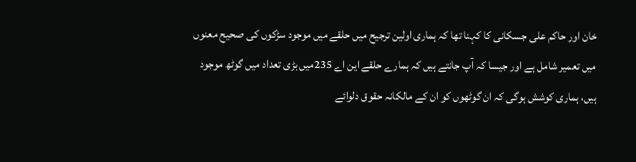خان اور حاکم علی جسکانی کا کہنا تھا کہ ہماری اولین ترجیح میں حلقے میں موجود سڑکوں کی صحیح معنوں میں تعمیر شامل ہے اور جیسا کہ آپ جانتے ہیں کہ ہمارے حلقے این اے 235میں بڑی تعداد میں گوٹھ موجود ہیں، ہماری کوشش ہوگی کہ ان گوٹھوں کو ان کے مالکانہ حقوق دلوائے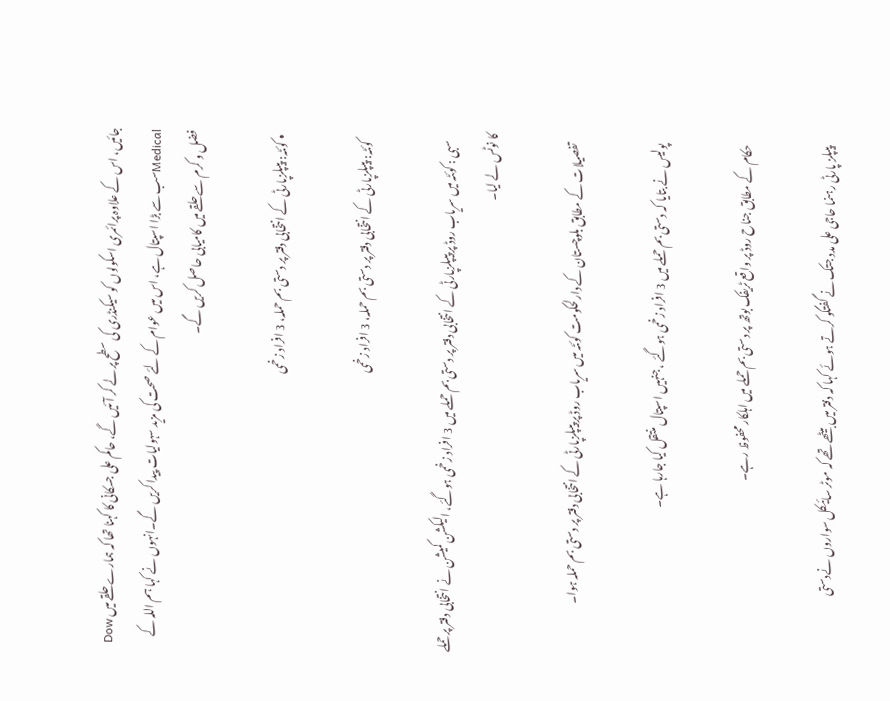جائیں، اس کے علاوہ پرائمری اسکولوں کو سیکنڈری کی سطح پر لے کر آئیں گے، حاکم علی جسکانی کا کہنا تھا کہ ہمارے حلقے میں Dow Medicalسب سے بڑا اسپتال ہے، اس میں عوام کے لئے صحت کی مزید سہولیات پیدا کریں گے۔انہوں نے کہا ہم اللہ کے فضل و کرم سے حلقے میں کامیابی حاصل کریں گے۔

  • کوئٹہ: پیپلزپارٹی کے انتخابی دفتر پر دستی بم حملہ، 3 افراد زخمی

    کوئٹہ: پیپلزپارٹی کے انتخابی دفتر پر دستی بم حملہ، 3 افراد زخمی

    سبی : کوئٹہ میں سریاب روڈ پر پیپلزپارٹی کے انتخابی دفتر پر دستی بم حملے میں 3 افراد زخمی ہوگئے، الیکشن کمیشن نے انتخابی دفتر پر حملے کا نوٹس لے لیا۔

    تفصیلات کے مطابق بلوچستان کے دارلحکومت کوئٹہ میں سریاب روڈ پر پیپلزپارٹی کے انتخابی دفتر پر دستی بم حملہ ہوا۔

    پولیس نے بتایا کہ دستی بم حملے میں 3 افراد زخمی ہوگئے ، جنہیں اسپتال منتقل کیا جارہا ہے۔

    حکام کے مطابق جناح روڈ پر واقع ٹریفک بوتھ پر دستی بم حملے میں اہلکار محفوظ رہے۔

    پیپلز پارٹی رہنما حاجی علی مدد جتک نے گفتگو کرتے ہوئے کہا کہ دفتر میں بیٹھے تھے کہ موٹر سائیکل سواروں نےدستی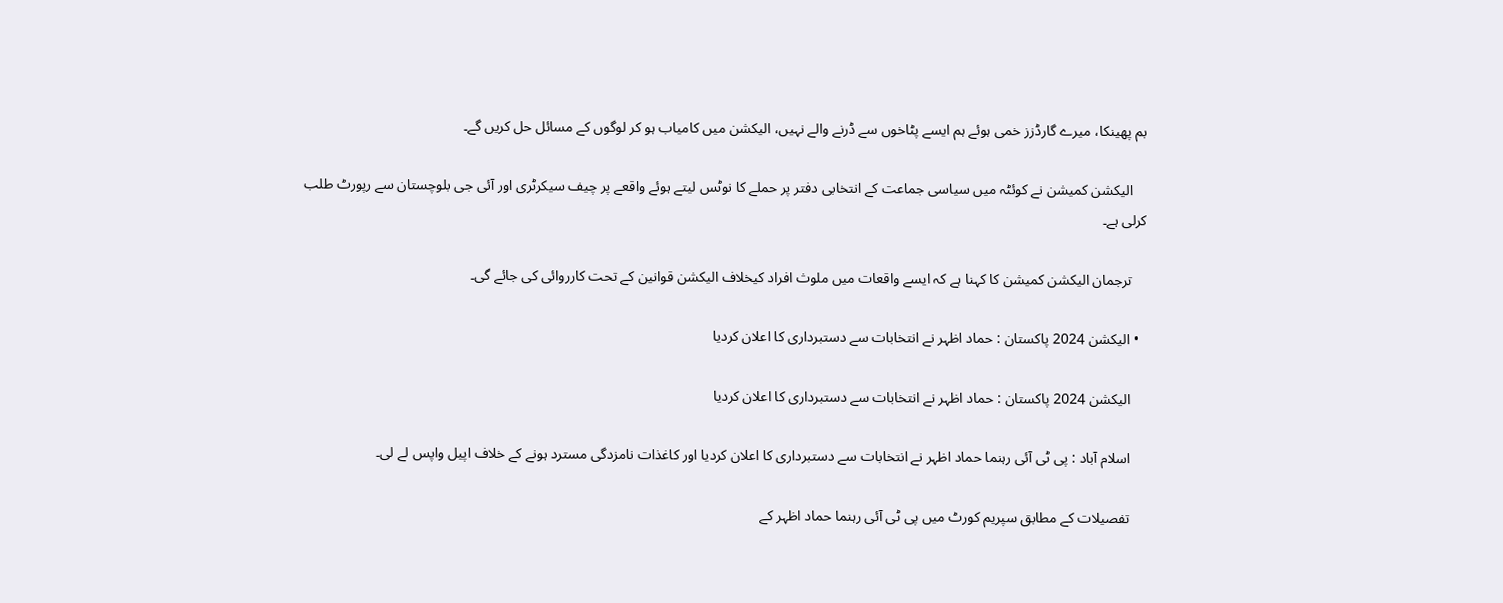بم پھینکا، میرے گارڈزز خمی ہوئے ہم ایسے پٹاخوں سے ڈرنے والے نہیں، الیکشن میں کامیاب ہو کر لوگوں کے مسائل حل کریں گے۔

    الیکشن کمیشن نے کوئٹہ میں سیاسی جماعت کے انتخابی دفتر پر حملے کا نوٹس لیتے ہوئے واقعے پر چیف سیکرٹری اور آئی جی بلوچستان سے رپورٹ طلب کرلی ہے۔

    ترجمان الیکشن کمیشن کا کہنا ہے کہ ایسے واقعات میں ملوث افراد کیخلاف الیکشن قوانین کے تحت کارروائی کی جائے گی۔

  • الیکشن 2024 پاکستان : حماد اظہر نے انتخابات سے دستبرداری کا اعلان کردیا

    الیکشن 2024 پاکستان : حماد اظہر نے انتخابات سے دستبرداری کا اعلان کردیا

    اسلام آباد : پی ٹی آئی رہنما حماد اظہر نے انتخابات سے دستبرداری کا اعلان کردیا اور کاغذات نامزدگی مسترد ہونے کے خلاف اپیل واپس لے لی۔

    تفصیلات کے مطابق سپریم کورٹ میں پی ٹی آئی رہنما حماد اظہر کے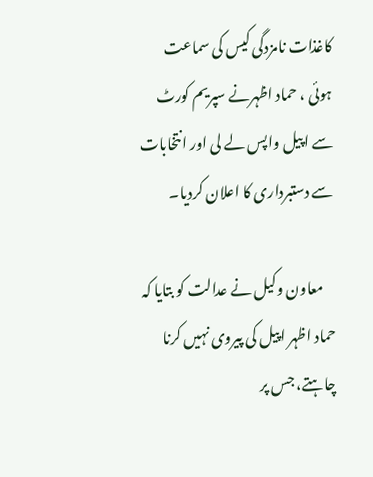کاغذات نامزدگی کیس کی سماعت ہوئی ، حماد اظہرنے سپریم کورٹ سے اپیل واپس لے لی اور انتخابات سے دستبرداری کا اعلان کردیا۔

    معاون وکیل نے عدالت کو بتایا کہ حماد اظہر اپیل کی پیروی نہیں کرنا چاہتے، جس پر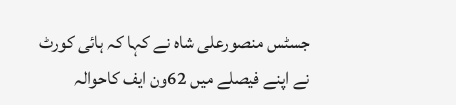جسٹس منصورعلی شاہ نے کہا کہ ہائی کورٹ نے اپنے فیصلے میں 62ون ایف کاحوالہ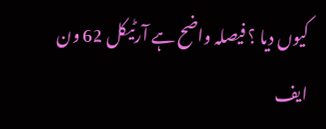کیوں دیا ؟ فیصلہ واضح ہے آرٹیکل 62 ون ایف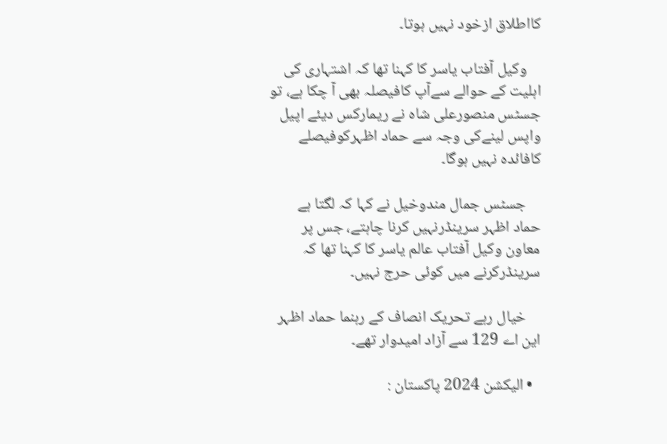کااطلاق ازخود نہیں ہوتا۔

    وکیل آفتاب یاسر کا کہنا تھا کہ اشتہاری کی اہلیت کے حوالے سےآپ کافیصلہ بھی آ چکا ہے، تو جسٹس منصورعلی شاہ نے ریمارکس دیئے اپیل واپس لینےکی وجہ سے حماد اظہرکوفیصلے کافائدہ نہیں ہوگا۔

    جسٹس جمال مندوخیل نے کہا کہ لگتا ہے حماد اظہر سرینڈرنہیں کرنا چاہتے، جس پر معاون وکیل آفتاب عالم یاسر کا کہنا تھا کہ سرینڈرکرنے میں کوئی حرج نہیں۔

    خیال رہے تحریک انصاف کے رہنما حماد اظہر این اے 129 سے آزاد امیدوار تھے۔

  • الیکشن 2024 پاکستان :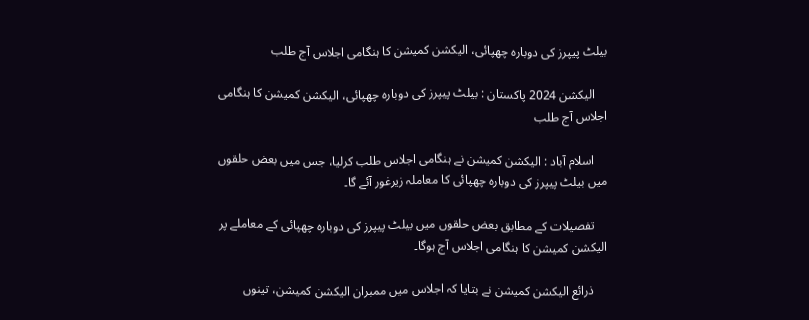بیلٹ پیپرز کی دوبارہ چھپائی، الیکشن کمیشن کا ہنگامی اجلاس آج طلب

    الیکشن 2024 پاکستان : بیلٹ پیپرز کی دوبارہ چھپائی، الیکشن کمیشن کا ہنگامی اجلاس آج طلب

    اسلام آباد : الیکشن کمیشن نے ہنگامی اجلاس طلب کرلیا، جس میں بعض حلقوں میں بیلٹ پیپرز کی دوبارہ چھپائی کا معاملہ زیرغور آئے گا۔

    تفصیلات کے مطابق بعض حلقوں میں بیلٹ پیپرز کی دوبارہ چھپائی کے معاملے پر الیکشن کمیشن کا ہنگامی اجلاس آج ہوگا۔

    ذرائع الیکشن کمیشن نے بتایا کہ اجلاس میں ممبران الیکشن کمیشن، تینوں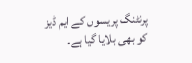پرنٹنگ پریسوں کے ایم ڈیز کو بھی بلایا گیا ہے۔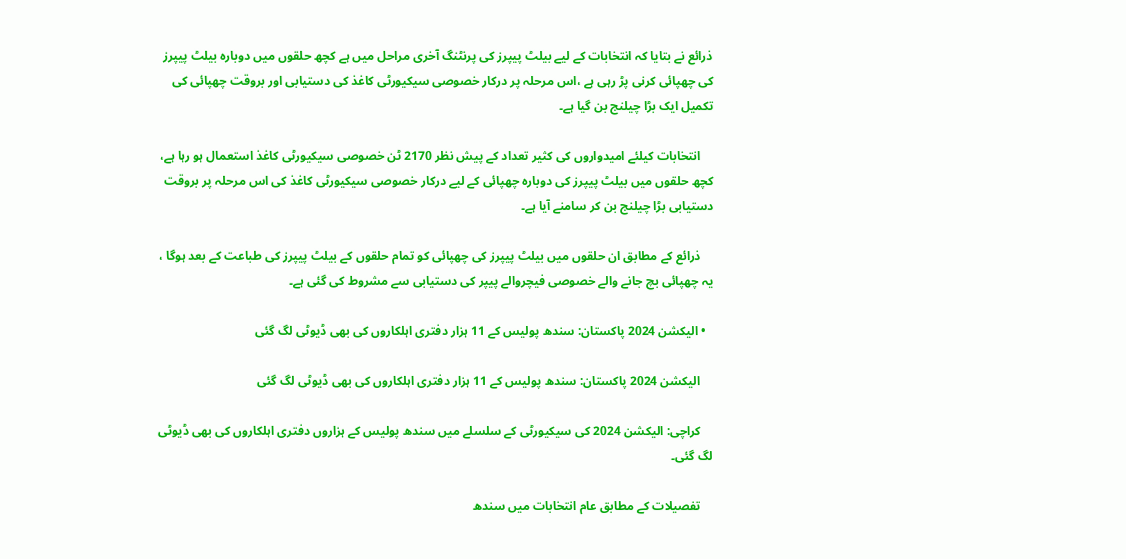ذرائع نے بتایا کہ انتخابات کے لیے بیلٹ پیپرز کی پرنٹنگ آخری مراحل میں ہے کچھ حلقوں میں دوبارہ بیلٹ پیپرز کی چھپائی کرنی پڑ رہی ہے ،اس مرحلہ پر درکار خصوصی سیکیورٹی کاغذ کی دستیابی اور بروقت چھپائی کی تکمیل ایک بڑا چیلنج بن گیا ہے۔

    انتخابات کیلئے امیدواروں کی کثیر تعداد کے پیش نظر 2170 ٹن خصوصی سیکیورٹی کاغذ استعمال ہو رہا ہے، کچھ حلقوں میں بیلٹ پیپرز کی دوبارہ چھپائی کے لیے درکار خصوصی سیکیورٹی کاغذ کی اس مرحلہ پر بروقت دستیابی بڑا چیلنج بن کر سامنے آیا ہے۔

    ذرائع کے مطابق ان حلقوں میں بیلٹ پیپرز کی چھپائی کو تمام حلقوں کے بیلٹ پیپرز کی طباعت کے بعد ہوگا ، یہ چھپائی بچ جانے والے خصوصی فیچروالے پیپر کی دستیابی سے مشروط کی گئی ہے۔

  • الیکشن 2024 پاکستان: سندھ پولیس کے 11 ہزار دفتری اہلکاروں کی بھی ڈیوٹی لگ گئی

    الیکشن 2024 پاکستان: سندھ پولیس کے 11 ہزار دفتری اہلکاروں کی بھی ڈیوٹی لگ گئی

    کراچی: الیکشن 2024 کی سیکیورٹی کے سلسلے میں سندھ پولیس کے ہزاروں دفتری اہلکاروں کی بھی ڈیوٹی لگ گئی۔

    تفصیلات کے مطابق عام انتخابات میں سندھ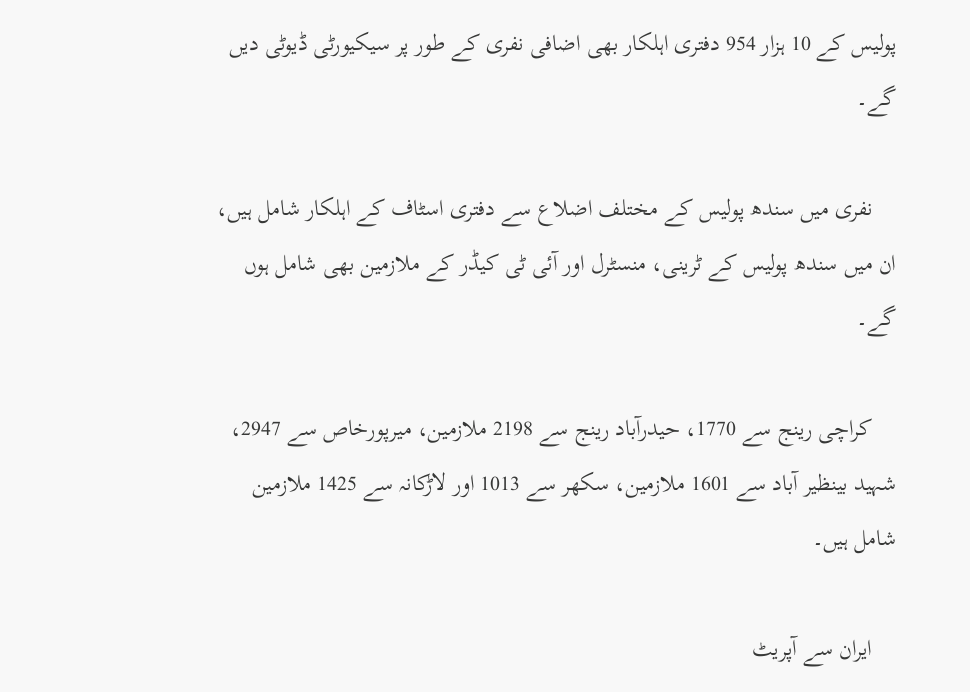پولیس کے 10 ہزار 954 دفتری اہلکار بھی اضافی نفری کے طور پر سیکیورٹی ڈیوٹی دیں گے۔

    نفری میں سندھ پولیس کے مختلف اضلاع سے دفتری اسٹاف کے اہلکار شامل ہیں، ان میں سندھ پولیس کے ٹرینی، منسٹرل اور آئی ٹی کیڈر کے ملازمین بھی شامل ہوں گے۔

    کراچی رینج سے 1770، حیدرآباد رینج سے 2198 ملازمین، میرپورخاص سے 2947، شہید بینظیر آباد سے 1601 ملازمین، سکھر سے 1013 اور لاڑکانہ سے 1425 ملازمین شامل ہیں۔

    ایران سے آپریٹ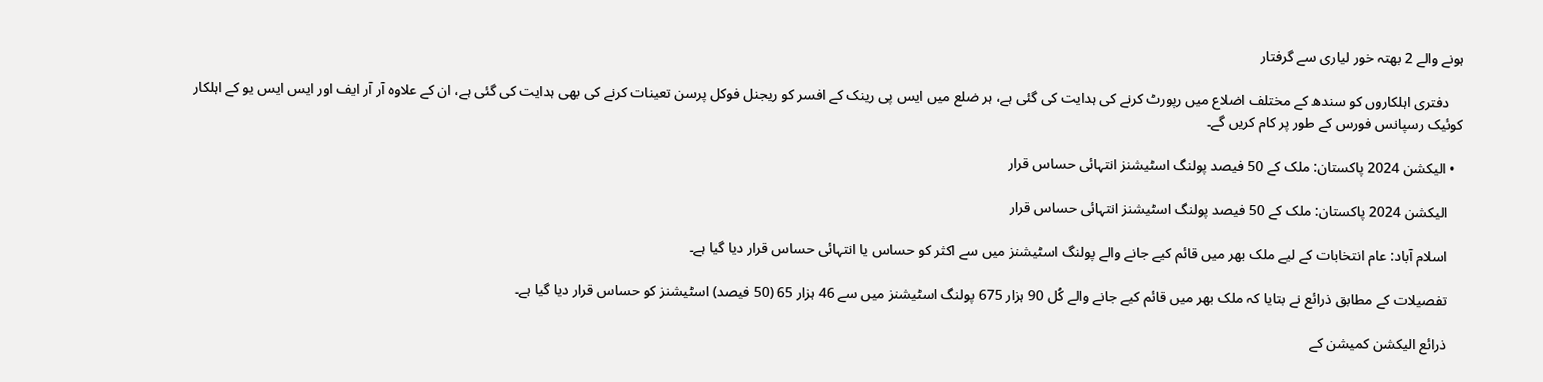ہونے والے 2 بھتہ خور لیاری سے گرفتار

    دفتری اہلکاروں کو سندھ کے مختلف اضلاع میں رپورٹ کرنے کی ہدایت کی گئی ہے، ہر ضلع میں ایس پی رینک کے افسر کو ریجنل فوکل پرسن تعینات کرنے کی بھی ہدایت کی گئی ہے، ان کے علاوہ آر آر ایف اور ایس ایس یو کے اہلکار کوئیک رسپانس فورس کے طور پر کام کریں گے۔

  • الیکشن 2024 پاکستان: ملک کے 50 فیصد پولنگ اسٹیشنز انتہائی حساس قرار

    الیکشن 2024 پاکستان: ملک کے 50 فیصد پولنگ اسٹیشنز انتہائی حساس قرار

    اسلام آباد: عام انتخابات کے لیے ملک بھر میں قائم کیے جانے والے پولنگ اسٹیشنز میں سے اکثر کو حساس یا انتہائی حساس قرار دیا گیا ہے۔

    تفصیلات کے مطابق ذرائع نے بتایا کہ ملک بھر میں قائم کیے جانے والے کُل 90 ہزار 675 پولنگ اسٹیشنز میں سے 46 ہزار 65 (50 فیصد) اسٹیشنز کو حساس قرار دیا گیا ہے۔

    ذرائع الیکشن کمیشن کے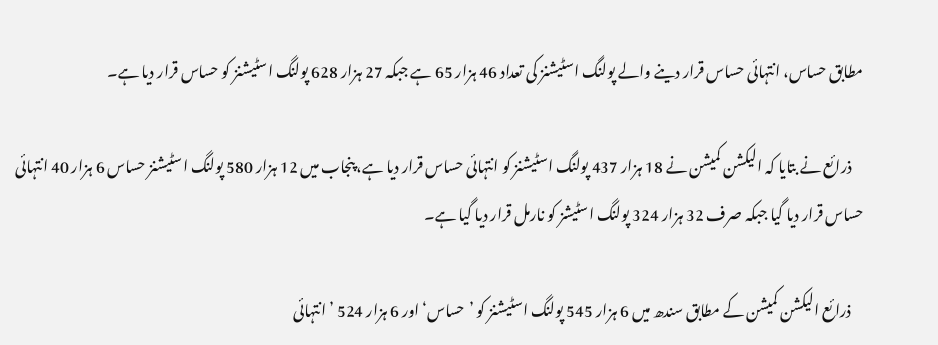مطابق حساس، انتہائی حساس قرار دینے والے پولنگ اسٹیشنز کی تعداد 46 ہزار 65 ہے جبکہ 27 ہزار 628 پولنگ اسٹیشنز کو حساس قرار دیا ہے۔

    ذرائع نے بتایا کہ الیکشن کمیشن نے 18 ہزار 437 پولنگ اسٹیشنز کو انتہائی حساس قرار دیا ہے، پنجاب میں 12 ہزار 580 پولنگ اسٹیشنز حساس 6 ہزار 40 انتہائی حساس قرار دیا گیا جبکہ صرف 32 ہزار 324 پولنگ اسٹیشز کو نارمل قرار دیا گیا ہے۔

    ذرائع الیکشن کمیشن کے مطابق سندھ میں 6 ہزار 545 پولنگ اسٹیشنز کو ’حساس‘ اور 6 ہزار 524 ’انتہائی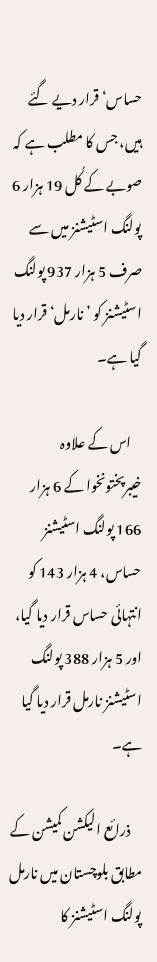حساس‘ قرار دیے گئے ہیں، جس کا مطلب ہے کہ صوبے کے کُل 19 ہزار 6 پولنگ اسٹیشنز میں سے صرف 5 ہزار 937 پولنگ اسٹیشنز کو ’نارمل‘ قرار دیا گیا ہے۔

    اس کے علاوہ خیبرپختونخوا کے 6 ہزار 166 پولنگ اسٹیشنز حساس، 4 ہزار 143 کو انتہائی حساس قرار دیا گیا، اور 5 ہزار 388 پولنگ اسٹیشنز نارمل قرار دیا گیا ہے۔

    ذرائع الیکشن کمیشن کے مطابق بلوچستان میں نارمل پولنگ اسٹیشنز کا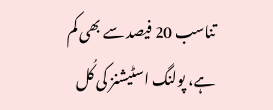تناسب 20 فیصد سے بھی کم ہے، پولنگ اسٹیشنز کی کُل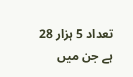تعداد 5 ہزار 28 ہے جن میں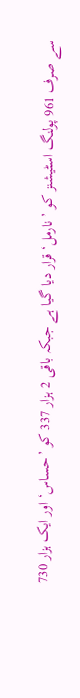سے صرف 961 پولنگ اسٹیشنز کو ’نارمل‘ قرار دیا گیا ہے جبکہ باقی 2 ہزار 337 کو ’حساس‘ اور ایک ہزار 730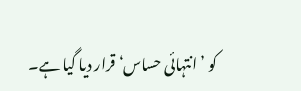کو ’انتہائی حساس‘ قرار دیا گیا ہے۔